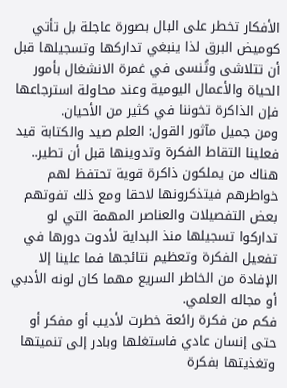الأفكار تخطر على البال بصورة عاجلة بل تأتي كوميض البرق لذا ينبغي تداركها وتسجيلها قبل أن تتلاشى وتُنسى في غمرة الانشغال بأمور الحياة والأعمال اليومية وعند محاولة استرجاعها فإن الذاكرة تخوننا في كثير من الأحيان.
ومن جميل مآثور القول: العلم صيد والكتابة قيد فعلينا التقاط الفكرة وتدوينها قبل أن تطير.. هناك من يملكون ذاكرة قوية تحتفظ لهم خواطرهم فيتذكرونها لاحقا ومع ذلك تفوتهم بعض التفصيلات والعناصر المهمة التي لو تداركوا تسجيلها منذ البداية لأدوت دورها في تفعيل الفكرة وتعظيم نتائجها فما علينا إلا الإفادة من الخاطر السريع مهما كان لونه الأدبي أو مجاله العلمي.
فكم من فكرة رائعة خطرت لأديب أو مفكر أو حتى إنسان عادي فاستغلها وبادر إلى تنميتها وتغذيتها بفكرة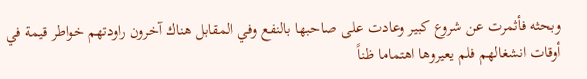وبحثه فأثمرت عن شروع كبير وعادت على صاحبها بالنفع وفي المقابل هناك آخرون راودتهم خواطر قيمة في أوقات انشغالهم فلم يعيروها اهتماما ظناً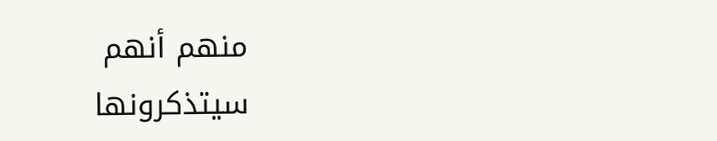منهم أنهم سيتذكرونها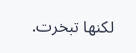لكنها تبخرت.